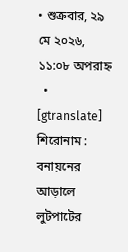• শুক্রবার, ২৯ মে ২০২৬, ১১:০৮ অপরাহ্ন
  • [gtranslate]
শিরোনাম :
বনায়নের আড়ালে লুটপাটের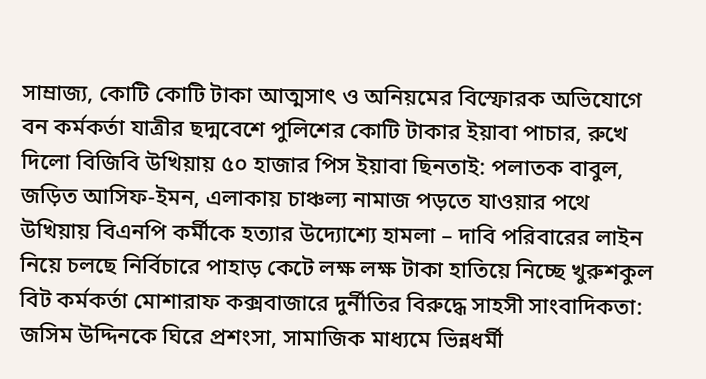সাম্রাজ্য, কোটি কোটি টাকা আত্মসাৎ ও অনিয়মের বিস্ফোরক অভিযোগে বন কর্মকর্তা যাত্রীর ছদ্মবেশে পুলিশের কোটি টাকার ইয়াবা পাচার, রুখে দিলো বিজিবি উখিয়ায় ৫০ হাজার পিস ইয়াবা ছিনতাই: পলাতক বাবুল, জড়িত আসিফ-ইমন, এলাকায় চাঞ্চল্য নামাজ পড়তে যাওয়ার পথে উখিয়ায় বিএনপি কর্মীকে হত্যার উদ্যোশ্যে হামলা – দাবি পরিবারের লাইন নিয়ে চলছে নির্বিচারে পাহাড় কেটে লক্ষ লক্ষ টাকা হাতিয়ে নিচ্ছে খুরুশকুল বিট কর্মকর্তা মোশারাফ কক্সবাজারে দুর্নীতির বিরুদ্ধে সাহসী সাংবাদিকতা: জসিম উদ্দিনকে ঘিরে প্রশংসা, সামাজিক মাধ্যমে ভিন্নধর্মী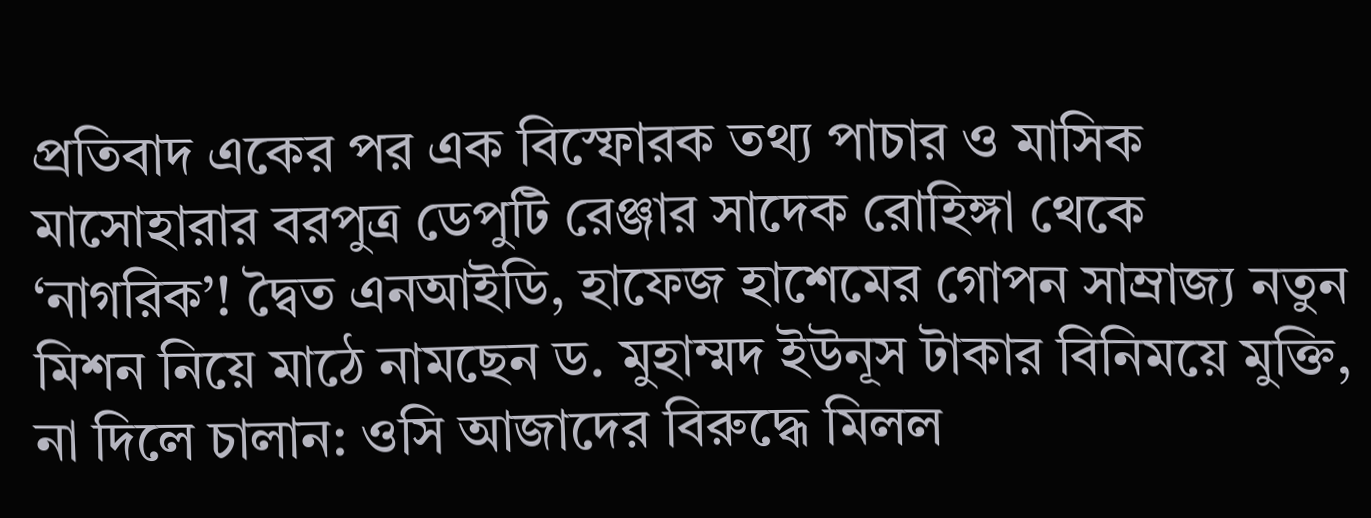প্রতিবাদ একের পর এক বিস্ফোরক তথ্য পাচার ও মাসিক মাসোহারার বরপুত্র ডেপুটি রেঞ্জার সাদেক রোহিঙ্গা থেকে ‘নাগরিক’! দ্বৈত এনআইডি, হাফেজ হাশেমের গোপন সাম্রাজ্য নতুন মিশন নিয়ে মাঠে নামছেন ড. মুহাম্মদ ইউনূস টাকার বিনিময়ে মুক্তি, না দিলে চালান: ওসি আজাদের বিরুদ্ধে মিলল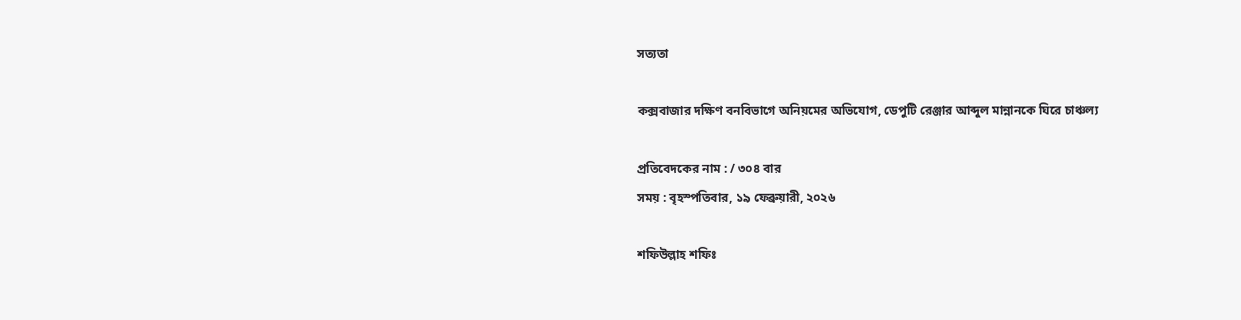সত্যতা

কক্সবাজার দক্ষিণ বনবিভাগে অনিয়মের অভিযোগ, ডেপুটি রেঞ্জার আব্দুল মান্নানকে ঘিরে চাঞ্চল্য

প্রতিবেদকের নাম : / ৩০৪ বার
সময় : বৃহস্পতিবার, ১৯ ফেব্রুয়ারী, ২০২৬

শফিউল্লাহ শফিঃ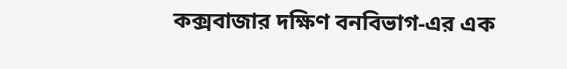কক্সবাজার দক্ষিণ বনবিভাগ-এর এক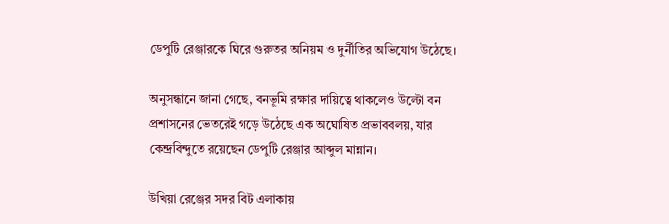ডেপুটি রেঞ্জারকে ঘিরে গুরুতর অনিয়ম ও দুর্নীতির অভিযোগ উঠেছে।

অনুসন্ধানে জানা গেছে, বনভূমি রক্ষার দায়িত্বে থাকলেও উল্টো বন প্রশাসনের ভেতরেই গড়ে উঠেছে এক অঘোষিত প্রভাববলয়, যার কেন্দ্রবিন্দুতে রয়েছেন ডেপুটি রেঞ্জার আব্দুল মান্নান।

উখিয়া রেঞ্জের সদর বিট এলাকায়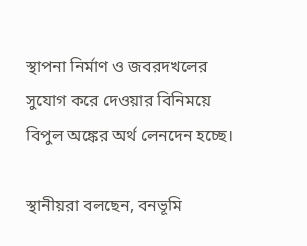স্থাপনা নির্মাণ ও জবরদখলের সুযোগ করে দেওয়ার বিনিময়ে বিপুল অঙ্কের অর্থ লেনদেন হচ্ছে।

স্থানীয়রা বলছেন, বনভূমি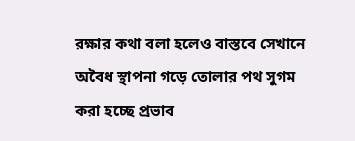রক্ষার কথা বলা হলেও বাস্তবে সেখানে অবৈধ স্থাপনা গড়ে তোলার পথ সুগম করা হচ্ছে প্রভাব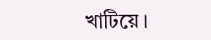খাটিয়ে।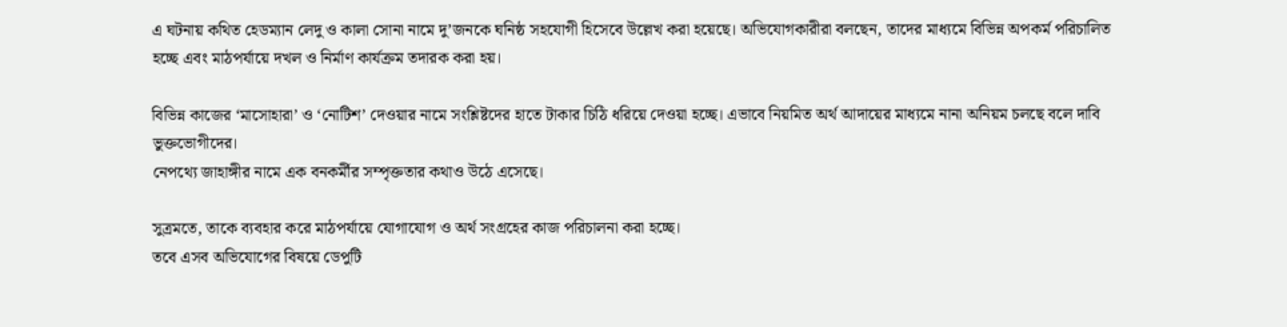এ ঘটনায় কথিত হেডম্যান লেদু ও কালা সোনা নামে দু’জনকে ঘনিষ্ঠ সহযোগী হিসেবে উল্লেখ করা হয়েছে। অভিযোগকারীরা বলছেন, তাদের মাধ্যমে বিভিন্ন অপকর্ম পরিচালিত হচ্ছে এবং মাঠপর্যায়ে দখল ও নির্মাণ কার্যক্রম তদারক করা হয়।

বিভিন্ন কাজের ‘মাসোহারা’ ও ‘নোটিশ’ দেওয়ার নামে সংশ্লিষ্টদের হাতে টাকার চিঠি ধরিয়ে দেওয়া হচ্ছে। এভাবে নিয়মিত অর্থ আদায়ের মাধ্যমে নানা অনিয়ম চলছে বলে দাবি ভুক্তভোগীদের।
নেপথ্যে জাহাঙ্গীর নামে এক বনকর্মীর সম্পৃক্ততার কথাও উঠে এসেছে।

সুত্রমতে, তাকে ব্যবহার করে মাঠপর্যায়ে যোগাযোগ ও অর্থ সংগ্রহের কাজ পরিচালনা করা হচ্ছে।
তবে এসব অভিযোগের বিষয়ে ডেপুটি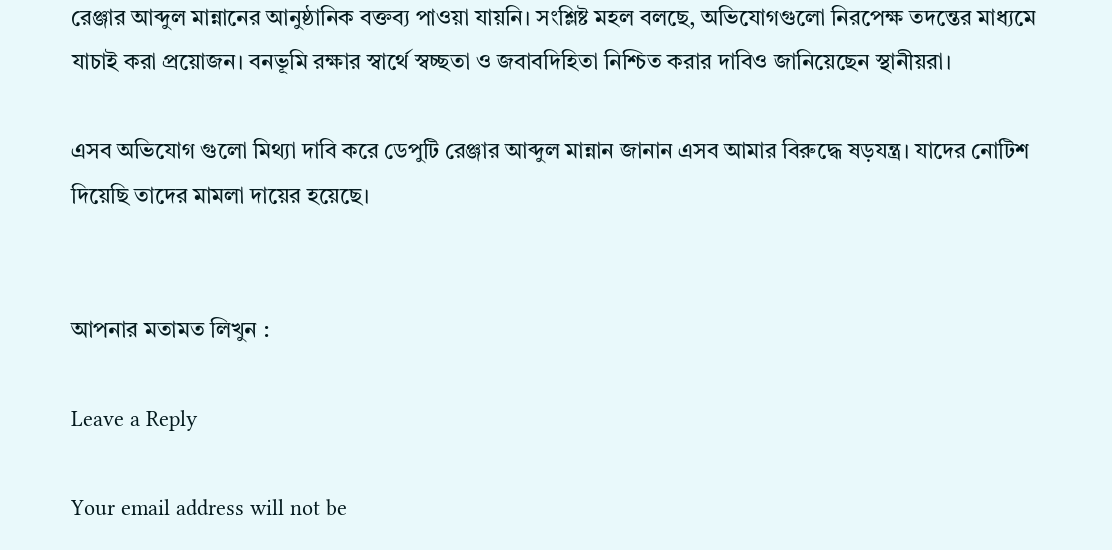রেঞ্জার আব্দুল মান্নানের আনুষ্ঠানিক বক্তব্য পাওয়া যায়নি। সংশ্লিষ্ট মহল বলছে, অভিযোগগুলো নিরপেক্ষ তদন্তের মাধ্যমে যাচাই করা প্রয়োজন। বনভূমি রক্ষার স্বার্থে স্বচ্ছতা ও জবাবদিহিতা নিশ্চিত করার দাবিও জানিয়েছেন স্থানীয়রা।

এসব অভিযোগ গুলো মিথ্যা দাবি করে ডেপুটি রেঞ্জার আব্দুল মান্নান জানান এসব আমার বিরুদ্ধে ষড়যন্ত্র। যাদের নোটিশ দিয়েছি তাদের মামলা দায়ের হয়েছে।


আপনার মতামত লিখুন :

Leave a Reply

Your email address will not be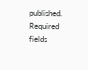published. Required fields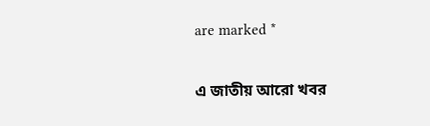are marked *

এ জাতীয় আরো খবর